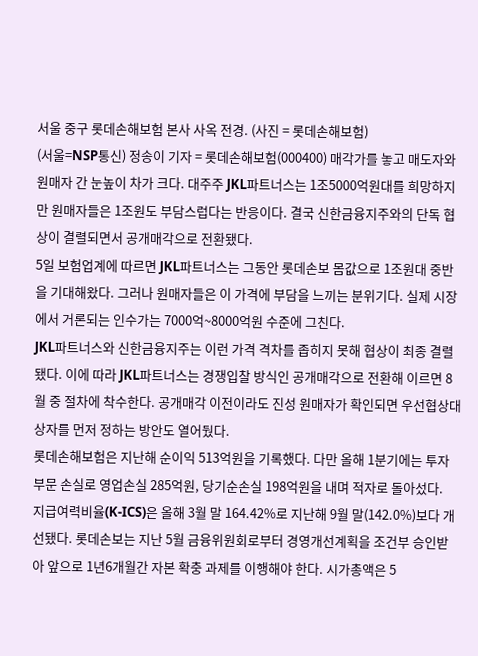서울 중구 롯데손해보험 본사 사옥 전경. (사진 = 롯데손해보험)
(서울=NSP통신) 정송이 기자 = 롯데손해보험(000400) 매각가를 놓고 매도자와 원매자 간 눈높이 차가 크다. 대주주 JKL파트너스는 1조5000억원대를 희망하지만 원매자들은 1조원도 부담스럽다는 반응이다. 결국 신한금융지주와의 단독 협상이 결렬되면서 공개매각으로 전환됐다.
5일 보험업계에 따르면 JKL파트너스는 그동안 롯데손보 몸값으로 1조원대 중반을 기대해왔다. 그러나 원매자들은 이 가격에 부담을 느끼는 분위기다. 실제 시장에서 거론되는 인수가는 7000억~8000억원 수준에 그친다.
JKL파트너스와 신한금융지주는 이런 가격 격차를 좁히지 못해 협상이 최종 결렬됐다. 이에 따라 JKL파트너스는 경쟁입찰 방식인 공개매각으로 전환해 이르면 8월 중 절차에 착수한다. 공개매각 이전이라도 진성 원매자가 확인되면 우선협상대상자를 먼저 정하는 방안도 열어뒀다.
롯데손해보험은 지난해 순이익 513억원을 기록했다. 다만 올해 1분기에는 투자 부문 손실로 영업손실 285억원, 당기순손실 198억원을 내며 적자로 돌아섰다.
지급여력비율(K-ICS)은 올해 3월 말 164.42%로 지난해 9월 말(142.0%)보다 개선됐다. 롯데손보는 지난 5월 금융위원회로부터 경영개선계획을 조건부 승인받아 앞으로 1년6개월간 자본 확충 과제를 이행해야 한다. 시가총액은 5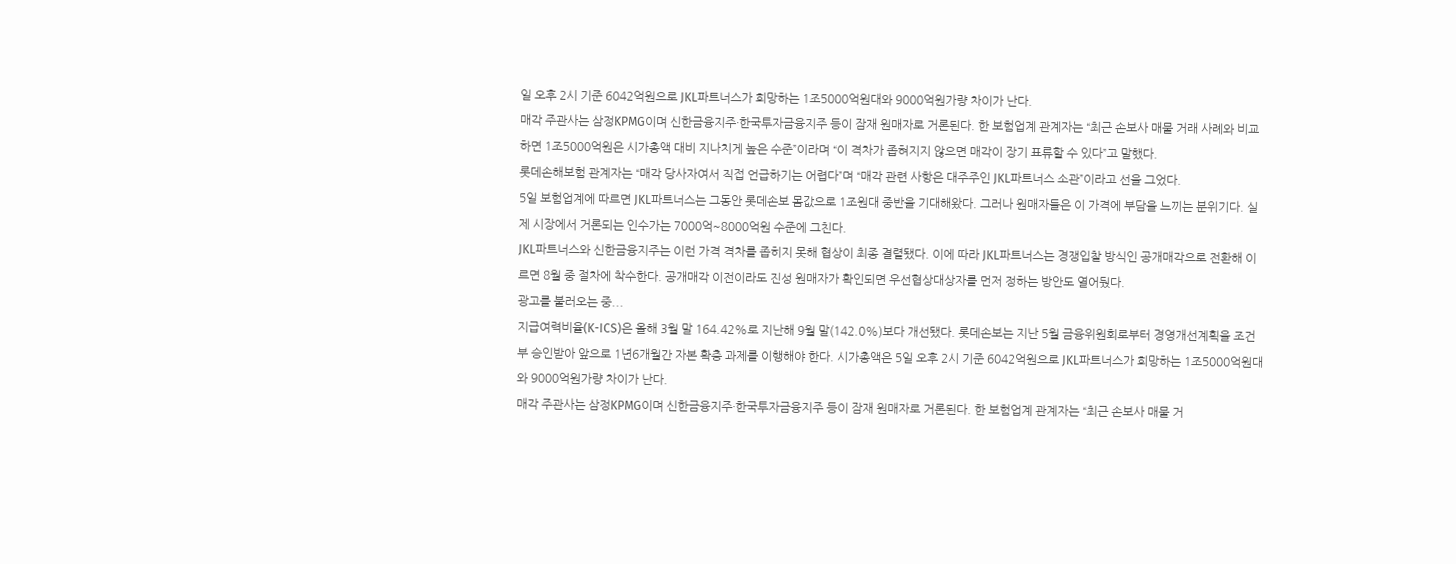일 오후 2시 기준 6042억원으로 JKL파트너스가 희망하는 1조5000억원대와 9000억원가량 차이가 난다.
매각 주관사는 삼정KPMG이며 신한금융지주·한국투자금융지주 등이 잠재 원매자로 거론된다. 한 보험업계 관계자는 “최근 손보사 매물 거래 사례와 비교하면 1조5000억원은 시가총액 대비 지나치게 높은 수준”이라며 “이 격차가 좁혀지지 않으면 매각이 장기 표류할 수 있다”고 말했다.
롯데손해보험 관계자는 “매각 당사자여서 직접 언급하기는 어렵다”며 “매각 관련 사항은 대주주인 JKL파트너스 소관”이라고 선을 그었다.
5일 보험업계에 따르면 JKL파트너스는 그동안 롯데손보 몸값으로 1조원대 중반을 기대해왔다. 그러나 원매자들은 이 가격에 부담을 느끼는 분위기다. 실제 시장에서 거론되는 인수가는 7000억~8000억원 수준에 그친다.
JKL파트너스와 신한금융지주는 이런 가격 격차를 좁히지 못해 협상이 최종 결렬됐다. 이에 따라 JKL파트너스는 경쟁입찰 방식인 공개매각으로 전환해 이르면 8월 중 절차에 착수한다. 공개매각 이전이라도 진성 원매자가 확인되면 우선협상대상자를 먼저 정하는 방안도 열어뒀다.
광고를 불러오는 중...
지급여력비율(K-ICS)은 올해 3월 말 164.42%로 지난해 9월 말(142.0%)보다 개선됐다. 롯데손보는 지난 5월 금융위원회로부터 경영개선계획을 조건부 승인받아 앞으로 1년6개월간 자본 확충 과제를 이행해야 한다. 시가총액은 5일 오후 2시 기준 6042억원으로 JKL파트너스가 희망하는 1조5000억원대와 9000억원가량 차이가 난다.
매각 주관사는 삼정KPMG이며 신한금융지주·한국투자금융지주 등이 잠재 원매자로 거론된다. 한 보험업계 관계자는 “최근 손보사 매물 거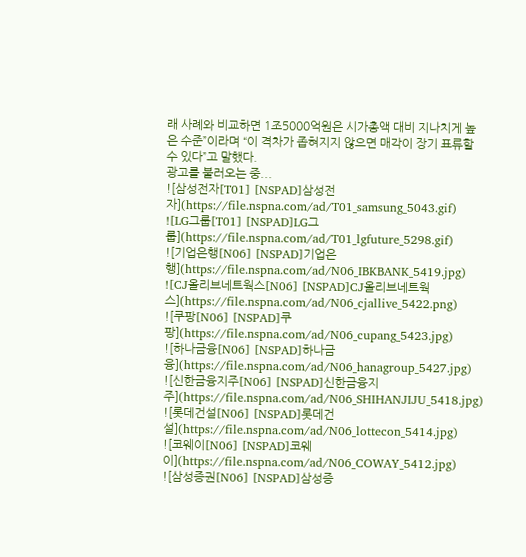래 사례와 비교하면 1조5000억원은 시가총액 대비 지나치게 높은 수준”이라며 “이 격차가 좁혀지지 않으면 매각이 장기 표류할 수 있다”고 말했다.
광고를 불러오는 중...
![삼성전자[T01] [NSPAD]삼성전자](https://file.nspna.com/ad/T01_samsung_5043.gif)
![LG그룹[T01] [NSPAD]LG그룹](https://file.nspna.com/ad/T01_lgfuture_5298.gif)
![기업은행[N06] [NSPAD]기업은행](https://file.nspna.com/ad/N06_IBKBANK_5419.jpg)
![CJ올리브네트웍스[N06] [NSPAD]CJ올리브네트웍스](https://file.nspna.com/ad/N06_cjallive_5422.png)
![쿠팡[N06] [NSPAD]쿠팡](https://file.nspna.com/ad/N06_cupang_5423.jpg)
![하나금융[N06] [NSPAD]하나금융](https://file.nspna.com/ad/N06_hanagroup_5427.jpg)
![신한금융지주[N06] [NSPAD]신한금융지주](https://file.nspna.com/ad/N06_SHIHANJIJU_5418.jpg)
![롯데건설[N06] [NSPAD]롯데건설](https://file.nspna.com/ad/N06_lottecon_5414.jpg)
![코웨이[N06] [NSPAD]코웨이](https://file.nspna.com/ad/N06_COWAY_5412.jpg)
![삼성증권[N06] [NSPAD]삼성증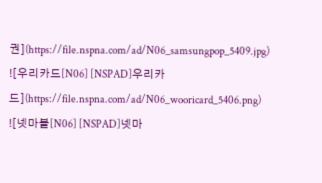권](https://file.nspna.com/ad/N06_samsungpop_5409.jpg)
![우리카드[N06] [NSPAD]우리카드](https://file.nspna.com/ad/N06_wooricard_5406.png)
![넷마블[N06] [NSPAD]넷마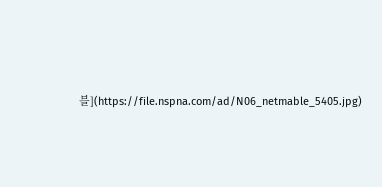블](https://file.nspna.com/ad/N06_netmable_5405.jpg)